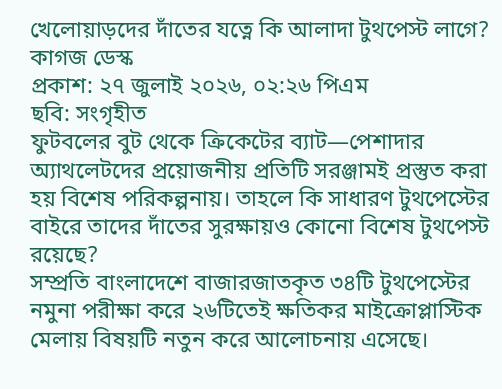খেলোয়াড়দের দাঁতের যত্নে কি আলাদা টুথপেস্ট লাগে?
কাগজ ডেস্ক
প্রকাশ: ২৭ জুলাই ২০২৬, ০২:২৬ পিএম
ছবি: সংগৃহীত
ফুটবলের বুট থেকে ক্রিকেটের ব্যাট—পেশাদার অ্যাথলেটদের প্রয়োজনীয় প্রতিটি সরঞ্জামই প্রস্তুত করা হয় বিশেষ পরিকল্পনায়। তাহলে কি সাধারণ টুথপেস্টের বাইরে তাদের দাঁতের সুরক্ষায়ও কোনো বিশেষ টুথপেস্ট রয়েছে?
সম্প্রতি বাংলাদেশে বাজারজাতকৃত ৩৪টি টুথপেস্টের নমুনা পরীক্ষা করে ২৬টিতেই ক্ষতিকর মাইক্রোপ্লাস্টিক মেলায় বিষয়টি নতুন করে আলোচনায় এসেছে।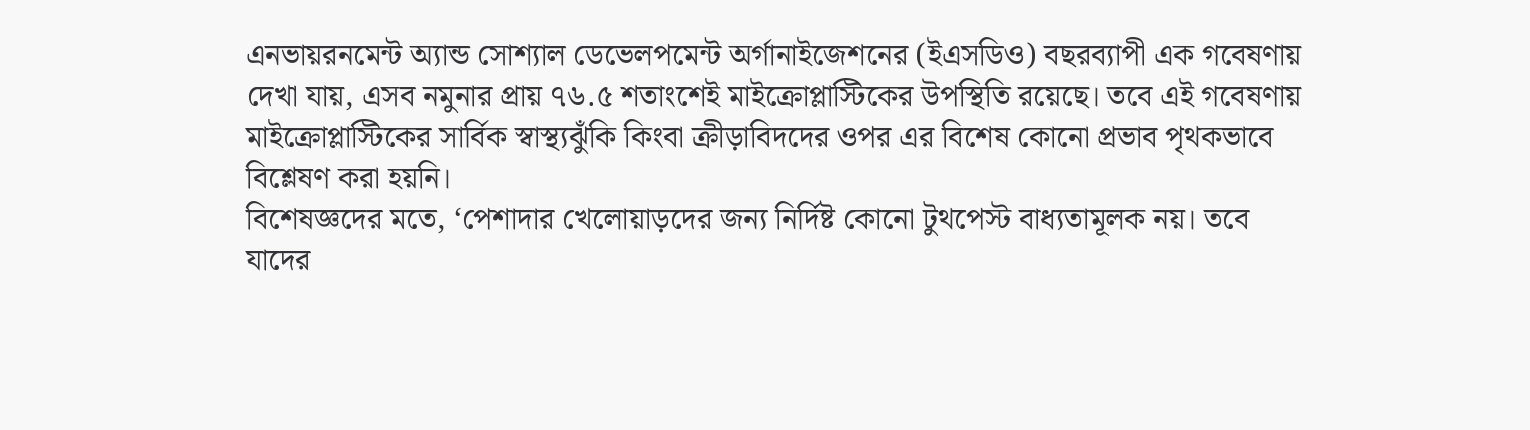এনভায়রনমেন্ট অ্যান্ড সোশ্যাল ডেভেলপমেন্ট অর্গানাইজেশনের (ইএসডিও) বছরব্যাপী এক গবেষণায় দেখা যায়, এসব নমুনার প্রায় ৭৬.৫ শতাংশেই মাইক্রোপ্লাস্টিকের উপস্থিতি রয়েছে। তবে এই গবেষণায় মাইক্রোপ্লাস্টিকের সার্বিক স্বাস্থ্যঝুঁকি কিংবা ক্রীড়াবিদদের ওপর এর বিশেষ কোনো প্রভাব পৃথকভাবে বিশ্লেষণ করা হয়নি।
বিশেষজ্ঞদের মতে, ‘পেশাদার খেলোয়াড়দের জন্য নির্দিষ্ট কোনো টুথপেস্ট বাধ্যতামূলক নয়। তবে যাদের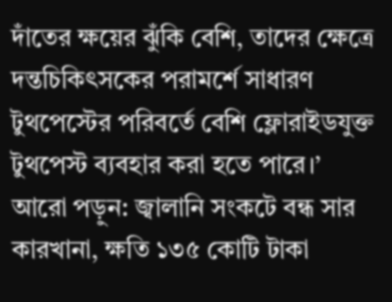দাঁতের ক্ষয়ের ঝুঁকি বেশি, তাদের ক্ষেত্রে দন্তচিকিৎসকের পরামর্শে সাধারণ টুথপেস্টের পরিবর্তে বেশি ফ্লোরাইডযুক্ত টুথপেস্ট ব্যবহার করা হতে পারে।’
আরো পড়ুন: জ্বালানি সংকটে বন্ধ সার কারখানা, ক্ষতি ১৩৫ কোটি টাকা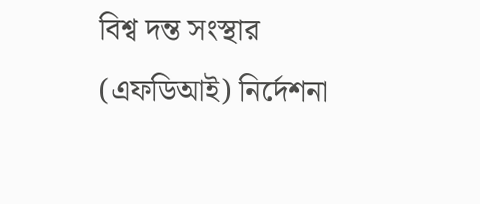বিশ্ব দন্ত সংস্থার (এফডিআই) নির্দেশনা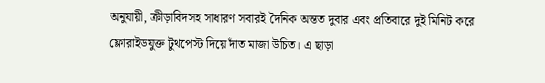অনুযায়ী, ক্রীড়াবিদসহ সাধারণ সবারই দৈনিক অন্তত দুবার এবং প্রতিবারে দুই মিনিট করে ফ্লোরাইডযুক্ত টুথপেস্ট দিয়ে দাঁত মাজা উচিত। এ ছাড়া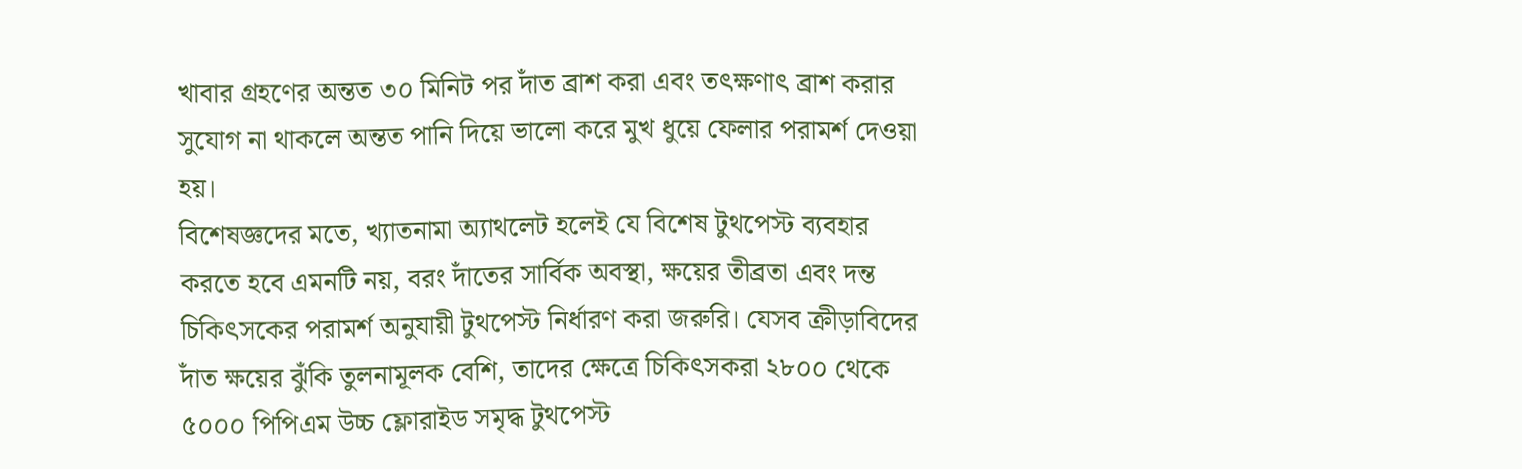খাবার গ্রহণের অন্তত ৩০ মিনিট পর দাঁত ব্রাশ করা এবং তৎক্ষণাৎ ব্রাশ করার সুযোগ না থাকলে অন্তত পানি দিয়ে ভালো করে মুখ ধুয়ে ফেলার পরামর্শ দেওয়া হয়।
বিশেষজ্ঞদের মতে, খ্যাতনামা অ্যাথলেট হলেই যে বিশেষ টুথপেস্ট ব্যবহার করতে হবে এমনটি নয়, বরং দাঁতের সার্বিক অবস্থা, ক্ষয়ের তীব্রতা এবং দন্ত চিকিৎসকের পরামর্শ অনুযায়ী টুথপেস্ট নির্ধারণ করা জরুরি। যেসব ক্রীড়াবিদের দাঁত ক্ষয়ের ঝুঁকি তুলনামূলক বেশি, তাদের ক্ষেত্রে চিকিৎসকরা ২৮০০ থেকে ৫০০০ পিপিএম উচ্চ ফ্লোরাইড সমৃদ্ধ টুথপেস্ট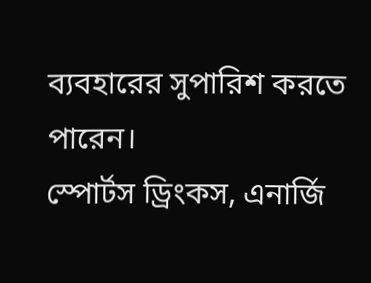ব্যবহারের সুপারিশ করতে পারেন।
স্পোর্টস ড্রিংকস, এনার্জি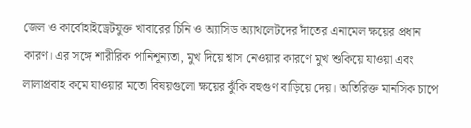জেল ও কার্বোহাইড্রেটযুক্ত খাবারের চিনি ও অ্যাসিড অ্যাথলেটদের দাঁতের এনামেল ক্ষয়ের প্রধান কারণ। এর সঙ্গে শারীরিক পানিশূন্যতা, মুখ দিয়ে শ্বাস নেওয়ার কারণে মুখ শুকিয়ে যাওয়া এবং লালাপ্রবাহ কমে যাওয়ার মতো বিষয়গুলো ক্ষয়ের ঝুঁকি বহুগুণ বাড়িয়ে দেয়। অতিরিক্ত মানসিক চাপে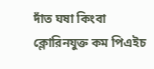দাঁত ঘষা কিংবা ক্লোরিনযুক্ত কম পিএইচ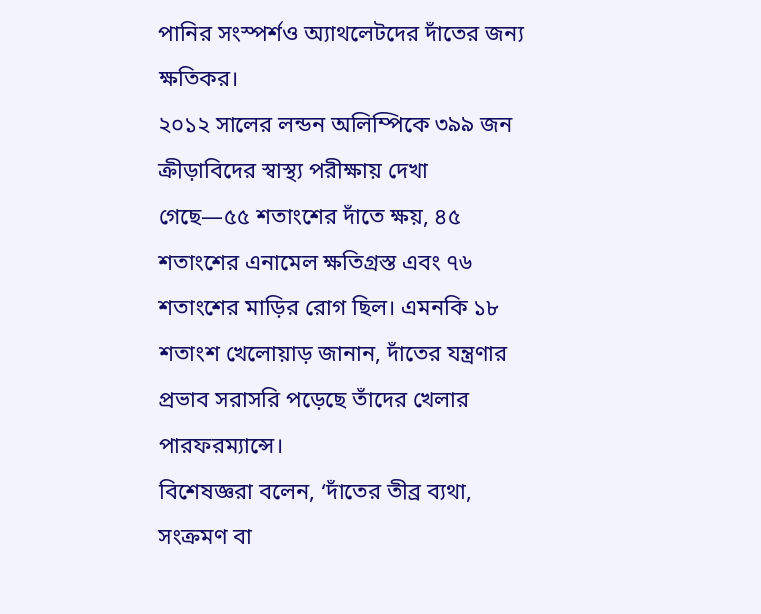পানির সংস্পর্শও অ্যাথলেটদের দাঁতের জন্য ক্ষতিকর।
২০১২ সালের লন্ডন অলিম্পিকে ৩৯৯ জন ক্রীড়াবিদের স্বাস্থ্য পরীক্ষায় দেখা গেছে—৫৫ শতাংশের দাঁতে ক্ষয়, ৪৫ শতাংশের এনামেল ক্ষতিগ্রস্ত এবং ৭৬ শতাংশের মাড়ির রোগ ছিল। এমনকি ১৮ শতাংশ খেলোয়াড় জানান, দাঁতের যন্ত্রণার প্রভাব সরাসরি পড়েছে তাঁদের খেলার পারফরম্যান্সে।
বিশেষজ্ঞরা বলেন, ‘দাঁতের তীব্র ব্যথা, সংক্রমণ বা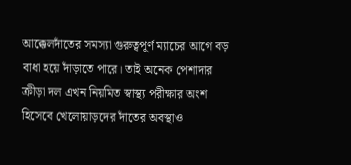আক্কেলদাঁতের সমস্যা গুরুত্বপূর্ণ ম্যাচের আগে বড় বাধা হয়ে দাঁড়াতে পারে। তাই অনেক পেশাদার ক্রীড়া দল এখন নিয়মিত স্বাস্থ্য পরীক্ষার অংশ হিসেবে খেলোয়াড়দের দাঁতের অবস্থাও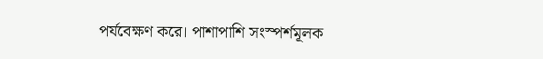পর্যবেক্ষণ করে। পাশাপাশি সংস্পর্শমূলক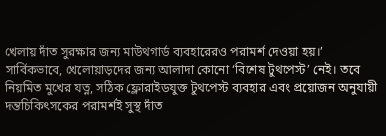খেলায় দাঁত সুরক্ষার জন্য মাউথগার্ড ব্যবহারেরও পরামর্শ দেওয়া হয়।’
সার্বিকভাবে, খেলোয়াড়দের জন্য আলাদা কোনো ‘বিশেষ টুথপেস্ট’ নেই। তবে নিয়মিত মুখের যত্ন, সঠিক ফ্লোরাইডযুক্ত টুথপেস্ট ব্যবহার এবং প্রয়োজন অনুযায়ী দন্তচিকিৎসকের পরামর্শই সুস্থ দাঁত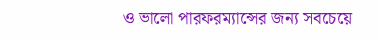ও ভালো পারফরম্যান্সের জন্য সবচেয়ে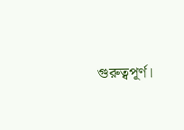গুরুত্বপূর্ণ।